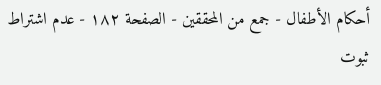أحكام الأطفال - جمع من المحققين - الصفحة ١٨٢ - عدم اشتراط ثبوت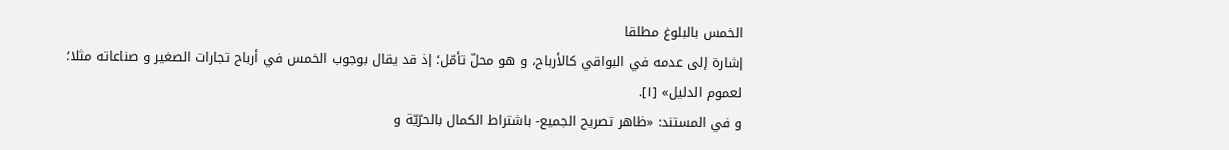الخمس بالبلوغ مطلقا
إشارة إلى عدمه في البواقي كالأرباح، و هو محلّ تأمّل؛ إذ قد يقال بوجوب الخمس في أرباح تجارات الصغير و صناعاته مثلا؛ لعموم الدليل» [١].
و في المستند: «ظاهر تصريح الجميع- باشتراط الكمال بالحرّيّة و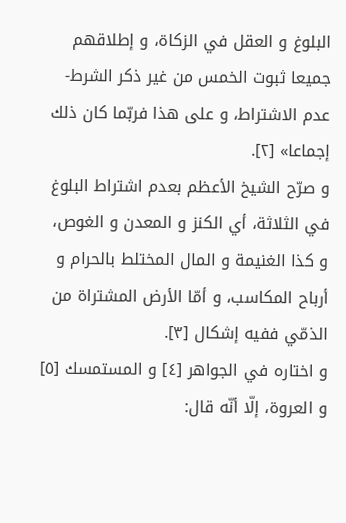البلوغ و العقل في الزكاة، و إطلاقهم جميعا ثبوت الخمس من غير ذكر الشرط- عدم الاشتراط، و على هذا فربّما كان ذلك إجماعا» [٢].
و صرّح الشيخ الأعظم بعدم اشتراط البلوغ في الثلاثة، أي الكنز و المعدن و الغوص، و كذا الغنيمة و المال المختلط بالحرام و أرباح المكاسب، و أمّا الأرض المشتراة من الذمّي ففيه إشكال [٣].
و اختاره في الجواهر [٤] و المستمسك [٥] و العروة، إلّا أنّه قال: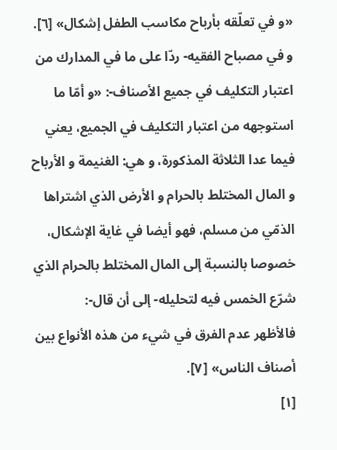«و في تعلّقه بأرباح مكاسب الطفل إشكال» [٦].
و في مصباح الفقيه- ردّا على ما في المدارك من اعتبار التكليف في جميع الأصناف-: «و أمّا ما استوجهه من اعتبار التكليف في الجميع، يعني فيما عدا الثلاثة المذكورة، و هي: الغنيمة و الأرباح و المال المختلط بالحرام و الأرض الذي اشتراها الذمّي من مسلم، فهو أيضا في غاية الإشكال، خصوصا بالنسبة إلى المال المختلط بالحرام الذي شرّع الخمس فيه لتحليله- إلى أن قال-:
فالأظهر عدم الفرق في شيء من هذه الأنواع بين أصناف الناس» [٧].
[١]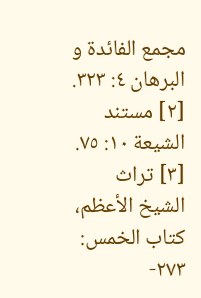مجمع الفائدة و البرهان ٤: ٣٢٣.
[٢] مستند الشيعة ١٠: ٧٥.
[٣] تراث الشيخ الأعظم، كتاب الخمس: ٢٧٣-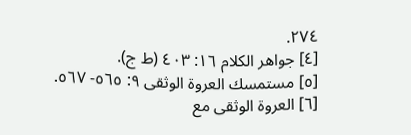٢٧٤.
[٤] جواهر الكلام ١٦: ٤٠٣ (ط ج).
[٥] مستمسك العروة الوثقى ٩: ٥٦٥- ٥٦٧.
[٦] العروة الوثقى مع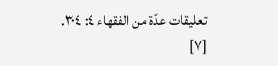تعليقات عدّة من الفقهاء ٤: ٣٠٤.
[٧]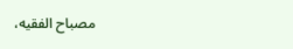مصباح الفقيه،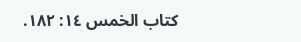كتاب الخمس ١٤: ١٨٢.